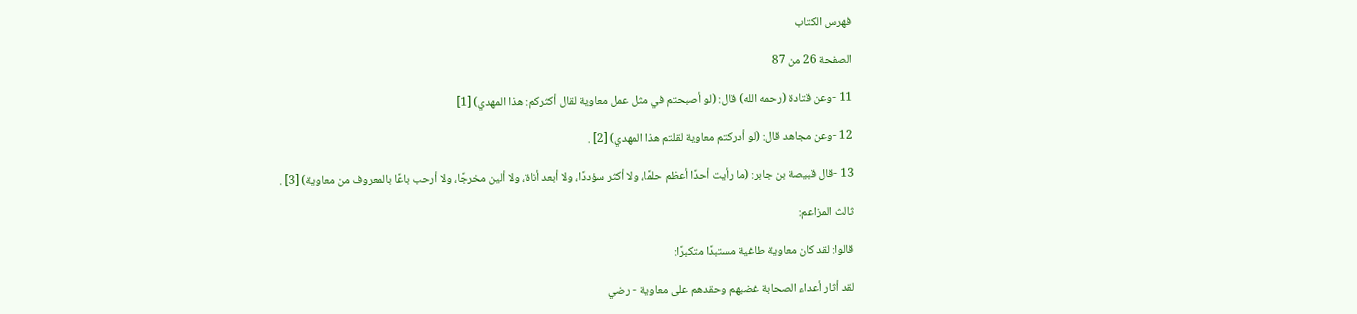فهرس الكتاب

الصفحة 26 من 87

11 -وعن قتادة (رحمه الله) قال: (لو أصبحتم في مثل عمل معاوية لقال أكثركم: هذا المهدي) [1]

12 -وعن مجاهد قال: (لو أدركتم معاوية لقلتم هذا المهدي) [2] .

13 -قال قبيصة بن جابر: (ما رأيت أحدًا أعظم حلمًا، ولا أكثر سؤددًا، ولا أبعد أناة، ولا ألين مخرجًا، ولا أرحب باعًا بالمعروف من معاوية) [3] .

ثالث المزاعم:

قالوا: لقد كان معاوية طاغية مستبدًا متكبرًا:

لقد أثار أعداء الصحابة غضبهم وحقدهم على معاوية - رضي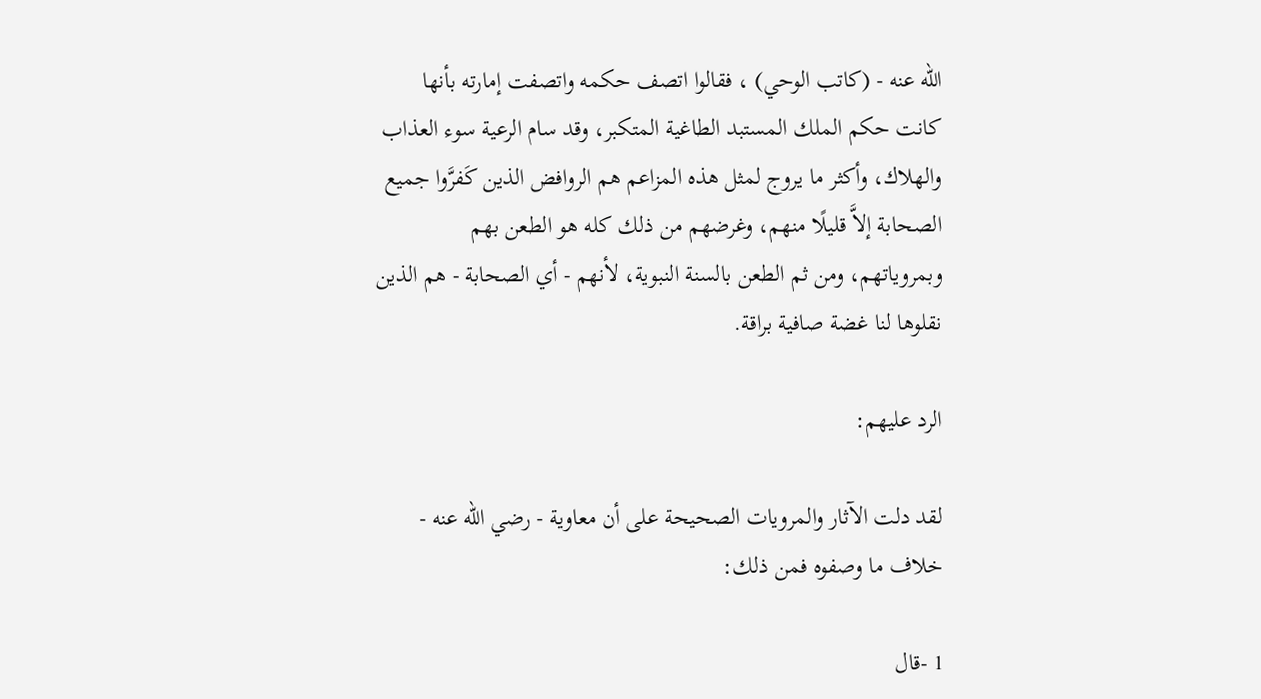الله عنه - (كاتب الوحي) ، فقالوا اتصف حكمه واتصفت إمارته بأنها كانت حكم الملك المستبد الطاغية المتكبر، وقد سام الرعية سوء العذاب والهلاك، وأكثر ما يروج لمثل هذه المزاعم هم الروافض الذين كَفرَّوا جميع الصحابة إلاَّ قليلًا منهم، وغرضهم من ذلك كله هو الطعن بهم وبمروياتهم، ومن ثم الطعن بالسنة النبوية، لأنهم - أي الصحابة - هم الذين نقلوها لنا غضة صافية براقة.

الرد عليهم:

لقد دلت الآثار والمرويات الصحيحة على أن معاوية - رضي الله عنه - خلاف ما وصفوه فمن ذلك:

1 -قال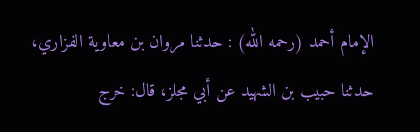الإمام أحمد (رحمه الله) : حدثنا مروان بن معاوية الفزاري، حدثنا حبيب بن الشهيد عن أبي مجلز، قال: خرج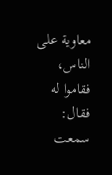معاوية على الناس، فقاموا له فقال: سمعت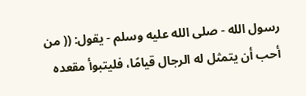رسول الله - صلى الله عليه وسلم - يقول: (( من أحب أن يتمثل له الرجال قيامًا، فليتبوأ مقعده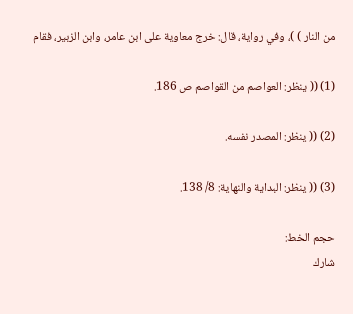من النار ) )، وفي رواية، قال: خرج معاوية على ابن عامر، وابن الزبير، فقام

(1) (( ينظر: العواصم من القواصم ص 186.

(2) (( ينظر: المصدر نفسه.

(3) (( ينظر: البداية والنهاية: 8/ 138.

حجم الخط:
شارك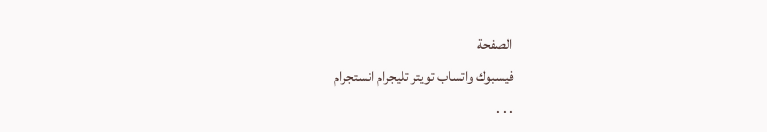الصفحة
فيسبوك واتساب تويتر تليجرام انستجرام
. . .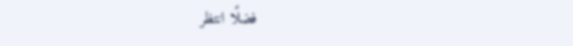فضلًا انتظر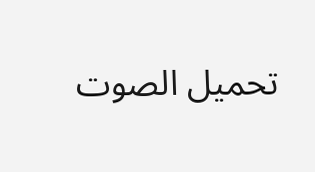تحميل الصوت